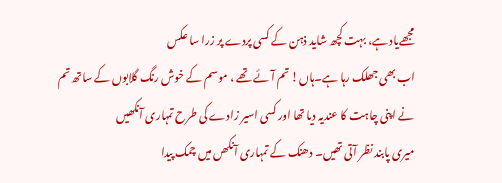مجھےیاد ہے، بہت کچھ شاید ذہن کے کسی پردے پر زرا سا عکس
اب بھی جھلک رہا ہے۔ہاں! تم آئے تھے ، موسم کے خوش رنگ گلابوں کے ساتھ تم
نے اپنی چاہت کا عندیہ دیا تھا اور کسی اسیر زادے کی طرح تمہاری آنکھیں
میری پابند نظر آتی تھیں۔ دھنک کے تمہاری آنکھں میں چمک پیدا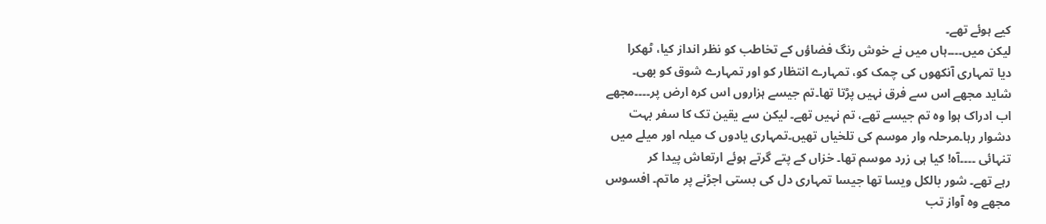کیے ہوئے تھے۔
لیکن میں۔۔۔۔ہاں میں نے خوش رنگ فضاؤں کے تخاطب کو نظر انداز کیا، ٹھکرا
دیا تمہاری آنکھوں کی چمک کو، تمہارے انتظار کو اور تمہارے شوق کو بھی۔
شاید مجھے اس سے فرق نہیں پڑتا تھا۔تم جیسے ہزاروں اس کرہ ارض پر۔۔۔۔مجھے
اب ادراک ہوا وہ تم جیسے تھے، تم نہیں تھے۔ لیکن سے یقین تک کا سفر بہت
دشوار رہا۔مرحلہ وار موسم کی تلخیاں تھیں۔تمہاری یادوں ک میلہ اور میلے میں
تنہائی ۔۔۔۔آہ! کیا ہی زرد موسم تھا۔ خزاں کے پتے گرتے ہوئے ارتعاش پیدا کر
رہے تھے۔ شور بالکل ویسا تھا جیسا تمہاری دل کی بستی اجڑنے پر ماتم۔ افسوس
مجھے وہ آواز تب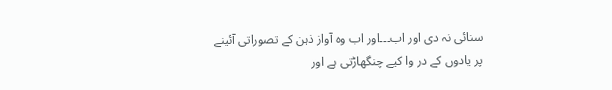سنائی نہ دی اور اب۔۔۔اور اب وہ آواز ذہن کے تصوراتی آئینے
پر یادوں کے در وا کیے چنگھاڑتی ہے اور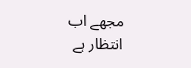مجھے اب انتظار ہے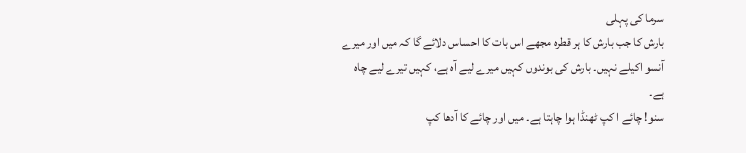سرما کی پہلی
بارش کا جب بارش کا ہر قطرہ مجھے اس بات کا احساس دلائے گا کہ میں اور میرے
آنسو اکیلے نہیں۔ بارش کی بوندوں کہیں میرے لیے آہ ہے، کہیں تیرے لیے چاہ
ہے۔
سنو! چائے ا کپ ٹھنڈا ہوا چاہتا ہے۔ میں اور چائے کا آدھا کپ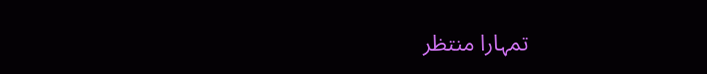تمہارا منتظر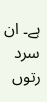ہے۔ ان سرد رتوں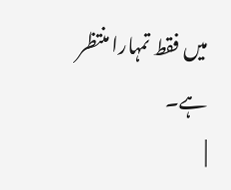میں فقط تمہارا منتظر ہے۔
|